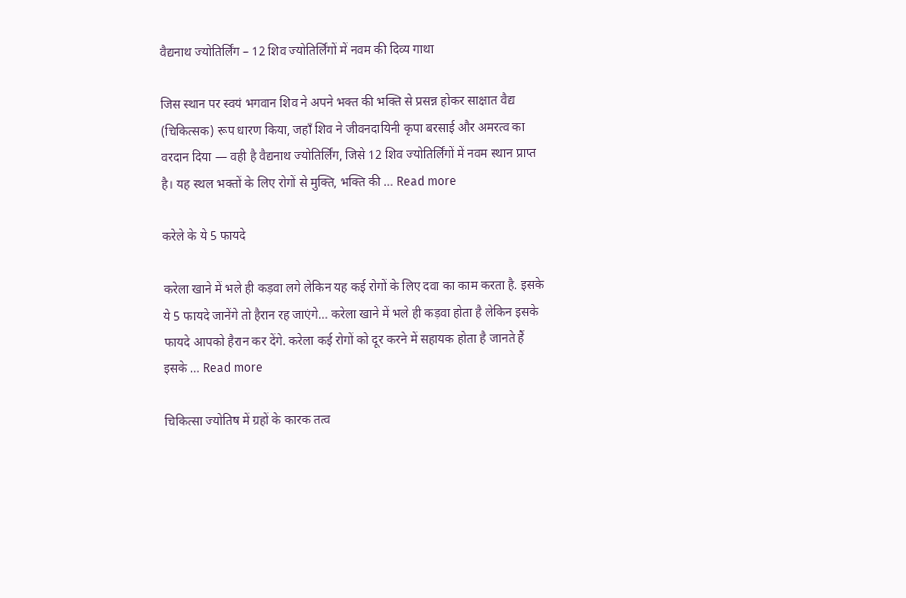वैद्यनाथ ज्योतिर्लिंग – 12 शिव ज्योतिर्लिंगों में नवम की दिव्य गाथा

जिस स्थान पर स्वयं भगवान शिव ने अपने भक्त की भक्ति से प्रसन्न होकर साक्षात वैद्य (चिकित्सक) रूप धारण किया, जहाँ शिव ने जीवनदायिनी कृपा बरसाई और अमरत्व का वरदान दिया — वही है वैद्यनाथ ज्योतिर्लिंग, जिसे 12 शिव ज्योतिर्लिंगों में नवम स्थान प्राप्त है। यह स्थल भक्तों के लिए रोगों से मुक्ति, भक्ति की … Read more

करेले के ये 5 फायदे

करेला खाने में भले ही कड़वा लगे लेकिन यह कई रोगों के लिए दवा का काम करता है. इसके ये 5 फायदे जानेंगे तो हैरान रह जाएंगे… करेला खाने में भले ही कड़वा होता है लेकिन इसके फायदे आपको हैरान कर देंगे. करेला कई रोगों को दूर करने में सहायक होता है जानते हैं इसके … Read more

चिकित्सा ज्योतिष में ग्रहों के कारक तत्व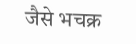जैसे भचक्र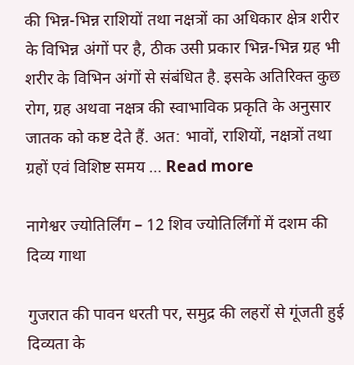की भिन्न-भिन्न राशियों तथा नक्षत्रों का अधिकार क्षेत्र शरीर के विभिन्न अंगों पर है, ठीक उसी प्रकार भिन्न-भिन्न ग्रह भी शरीर के विभिन अंगों से संबंधित है. इसके अतिरिक्त कुछ रोग, ग्रह अथवा नक्षत्र की स्वाभाविक प्रकृति के अनुसार जातक को कष्ट देते हैं. अत: भावों, राशियों, नक्षत्रों तथा ग्रहों एवं विशिष्ट समय … Read more

नागेश्वर ज्योतिर्लिंग – 12 शिव ज्योतिर्लिंगों में दशम की दिव्य गाथा

गुजरात की पावन धरती पर, समुद्र की लहरों से गूंजती हुई दिव्यता के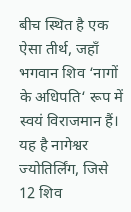बीच स्थित है एक ऐसा तीर्थ, जहाँ भगवान शिव ‘नागों के अधिपति‘ रूप में स्वयं विराजमान हैं। यह है नागेश्वर ज्योतिर्लिंग, जिसे 12 शिव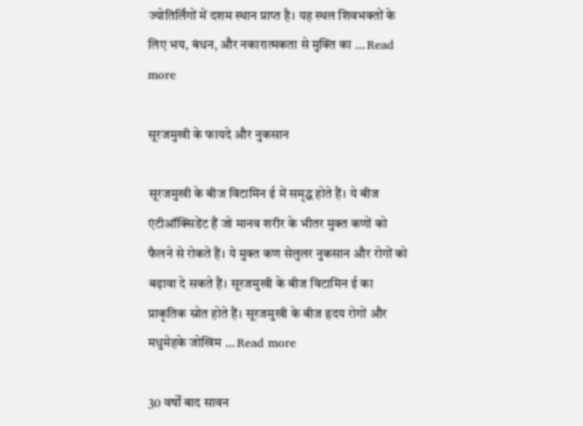ज्योतिर्लिंगों में दशम स्थान प्राप्त है। यह स्थल शिवभक्तों के लिए भय, बंधन, और नकारात्मकता से मुक्ति का … Read more

सूरजमुखी के फायदे और नुकसान

सूरजमुखी के बीज विटामिन ई में समृद्ध होते हैं। ये बीज एंटीऑक्सिडेंट हैं जो मानव शरीर के भीतर मुक्त कणों को फैलने से रोकते हैं। ये मुक्त कण सेलुलर नुकसान और रोगों को बढ़ावा दे सकते हैं। सूरजमुखी के बीज विटामिन ई का प्राकृतिक स्रोत होते हैं। सूरजमुखी के बीज हृदय रोगों और मधुमेहके जोखिम … Read more

30 वर्षों बाद सावन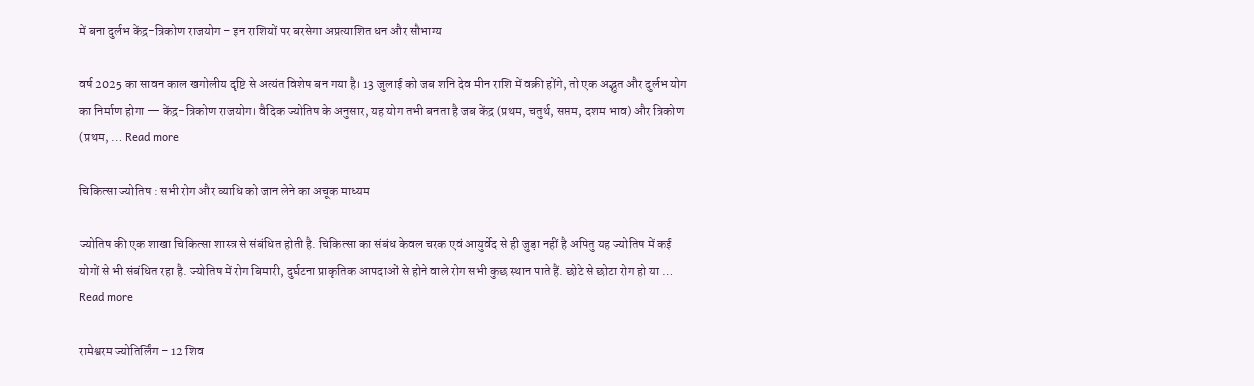में बना दुर्लभ केंद्र-त्रिकोण राजयोग – इन राशियों पर बरसेगा अप्रत्याशित धन और सौभाग्य

वर्ष 2025 का सावन काल खगोलीय दृष्टि से अत्यंत विशेष बन गया है। 13 जुलाई को जब शनि देव मीन राशि में वक्री होंगे, तो एक अद्भुत और दुर्लभ योग का निर्माण होगा — केंद्र-त्रिकोण राजयोग। वैदिक ज्योतिष के अनुसार, यह योग तभी बनता है जब केंद्र (प्रथम, चतुर्थ, सप्तम, दशम भाव) और त्रिकोण (प्रथम, … Read more

चिकित्सा ज्योतिष : सभी रोग और व्याधि को जान लेने का अचूक माध्यम

ज्योतिष की एक शाखा चिकित्सा शास्त्र से संबंधित होती है. चिकित्सा का संबंध केवल चरक एवं आयुर्वेद से ही जुड़ा नहीं है अपितु यह ज्योतिष में कई योगों से भी संबंधित रहा है. ज्योतिष में रोग बिमारी, दुर्घटना प्राकृतिक आपदाओं से होने वाले रोग सभी कुछ स्थान पाते हैं. छोटे से छोटा रोग हो या … Read more

रामेश्वरम ज्योतिर्लिंग – 12 शिव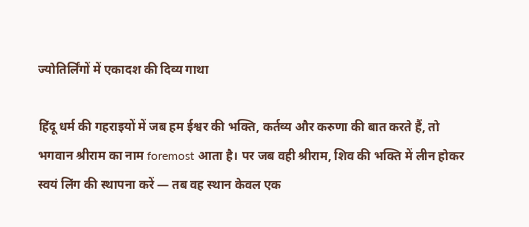ज्योतिर्लिंगों में एकादश की दिव्य गाथा

हिंदू धर्म की गहराइयों में जब हम ईश्वर की भक्ति, कर्तव्य और करुणा की बात करते हैं, तो भगवान श्रीराम का नाम foremost आता है। पर जब वही श्रीराम, शिव की भक्ति में लीन होकर स्वयं लिंग की स्थापना करें — तब वह स्थान केवल एक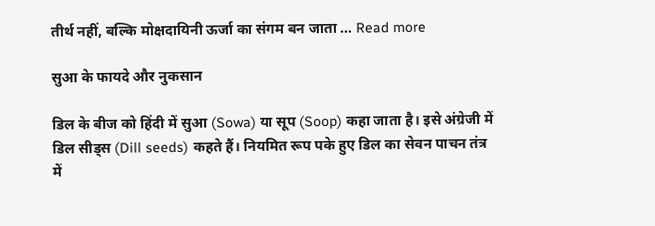तीर्थ नहीं, बल्कि मोक्षदायिनी ऊर्जा का संगम बन जाता … Read more

सुआ के फायदे और नुकसान

डिल के बीज को हिंदी में सुआ (Sowa) या सूप (Soop) कहा जाता है। इसे अंग्रेजी में डिल सीड्स (Dill seeds) कहते हैं। नियमित रूप पके हुए डिल का सेवन पाचन तंत्र में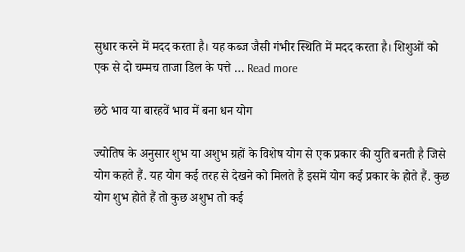सुधार करने में मदद करता है। यह कब्ज जैसी गंभीर स्थिति में मदद करता है। शिशुओं को एक से दो चम्मच ताजा डिल के पत्ते … Read more

छठे भाव या बारहवें भाव में बना धन योग

ज्योतिष के अनुसार शुभ या अशुभ ग्रहों के विशेष योग से एक प्रकार की युति बनती है जिसे योग कहते हैं. यह योग कई तरह से देखने को मिलते हैं इसमें योग कई प्रकार के होते हैं. कुछ योग शुभ होते हैं तो कुछ अशुभ तो कई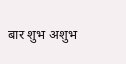बार शुभ अशुभ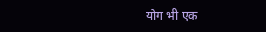योग भी एक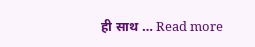ही साथ … Read more